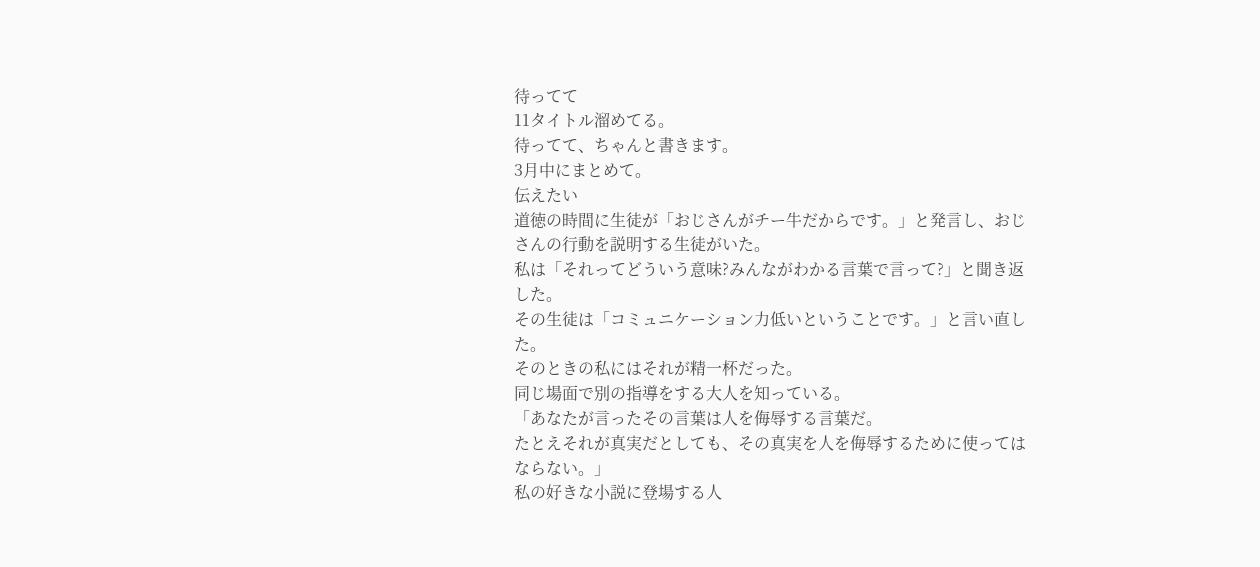待ってて
11タイトル溜めてる。
待ってて、ちゃんと書きます。
3月中にまとめて。
伝えたい
道徳の時間に生徒が「おじさんがチー牛だからです。」と発言し、おじさんの行動を説明する生徒がいた。
私は「それってどういう意味?みんながわかる言葉で言って?」と聞き返した。
その生徒は「コミュニケーション力低いということです。」と言い直した。
そのときの私にはそれが精一杯だった。
同じ場面で別の指導をする大人を知っている。
「あなたが言ったその言葉は人を侮辱する言葉だ。
たとえそれが真実だとしても、その真実を人を侮辱するために使ってはならない。」
私の好きな小説に登場する人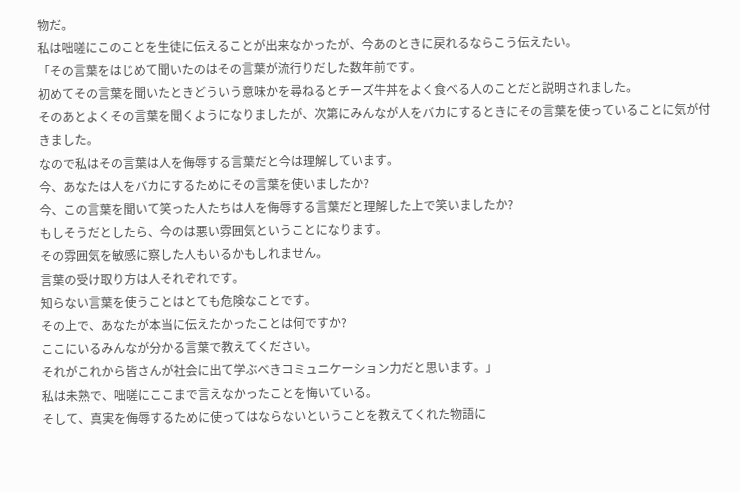物だ。
私は咄嗟にこのことを生徒に伝えることが出来なかったが、今あのときに戻れるならこう伝えたい。
「その言葉をはじめて聞いたのはその言葉が流行りだした数年前です。
初めてその言葉を聞いたときどういう意味かを尋ねるとチーズ牛丼をよく食べる人のことだと説明されました。
そのあとよくその言葉を聞くようになりましたが、次第にみんなが人をバカにするときにその言葉を使っていることに気が付きました。
なので私はその言葉は人を侮辱する言葉だと今は理解しています。
今、あなたは人をバカにするためにその言葉を使いましたか?
今、この言葉を聞いて笑った人たちは人を侮辱する言葉だと理解した上で笑いましたか?
もしそうだとしたら、今のは悪い雰囲気ということになります。
その雰囲気を敏感に察した人もいるかもしれません。
言葉の受け取り方は人それぞれです。
知らない言葉を使うことはとても危険なことです。
その上で、あなたが本当に伝えたかったことは何ですか?
ここにいるみんなが分かる言葉で教えてください。
それがこれから皆さんが社会に出て学ぶべきコミュニケーション力だと思います。」
私は未熟で、咄嗟にここまで言えなかったことを悔いている。
そして、真実を侮辱するために使ってはならないということを教えてくれた物語に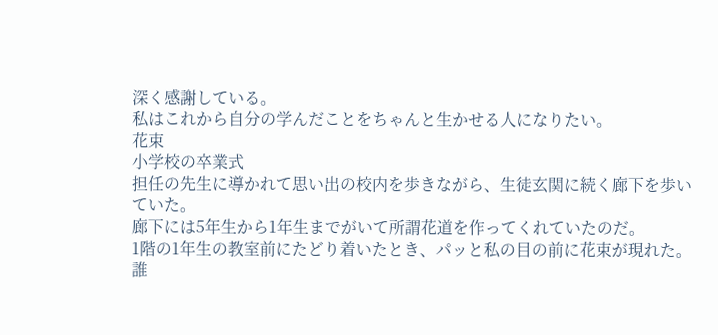深く感謝している。
私はこれから自分の学んだことをちゃんと生かせる人になりたい。
花束
小学校の卒業式
担任の先生に導かれて思い出の校内を歩きながら、生徒玄関に続く廊下を歩いていた。
廊下には5年生から1年生までがいて所謂花道を作ってくれていたのだ。
1階の1年生の教室前にたどり着いたとき、パッと私の目の前に花束が現れた。
誰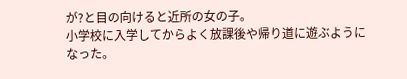が?と目の向けると近所の女の子。
小学校に入学してからよく放課後や帰り道に遊ぶようになった。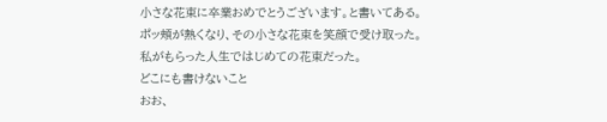小さな花束に卒業おめでとうございます。と書いてある。
ポッ頬が熱くなり、その小さな花束を笑顔で受け取った。
私がもらった人生ではじめての花束だった。
どこにも書けないこと
おお、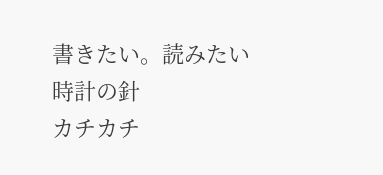書きたい。読みたい
時計の針
カチカチ